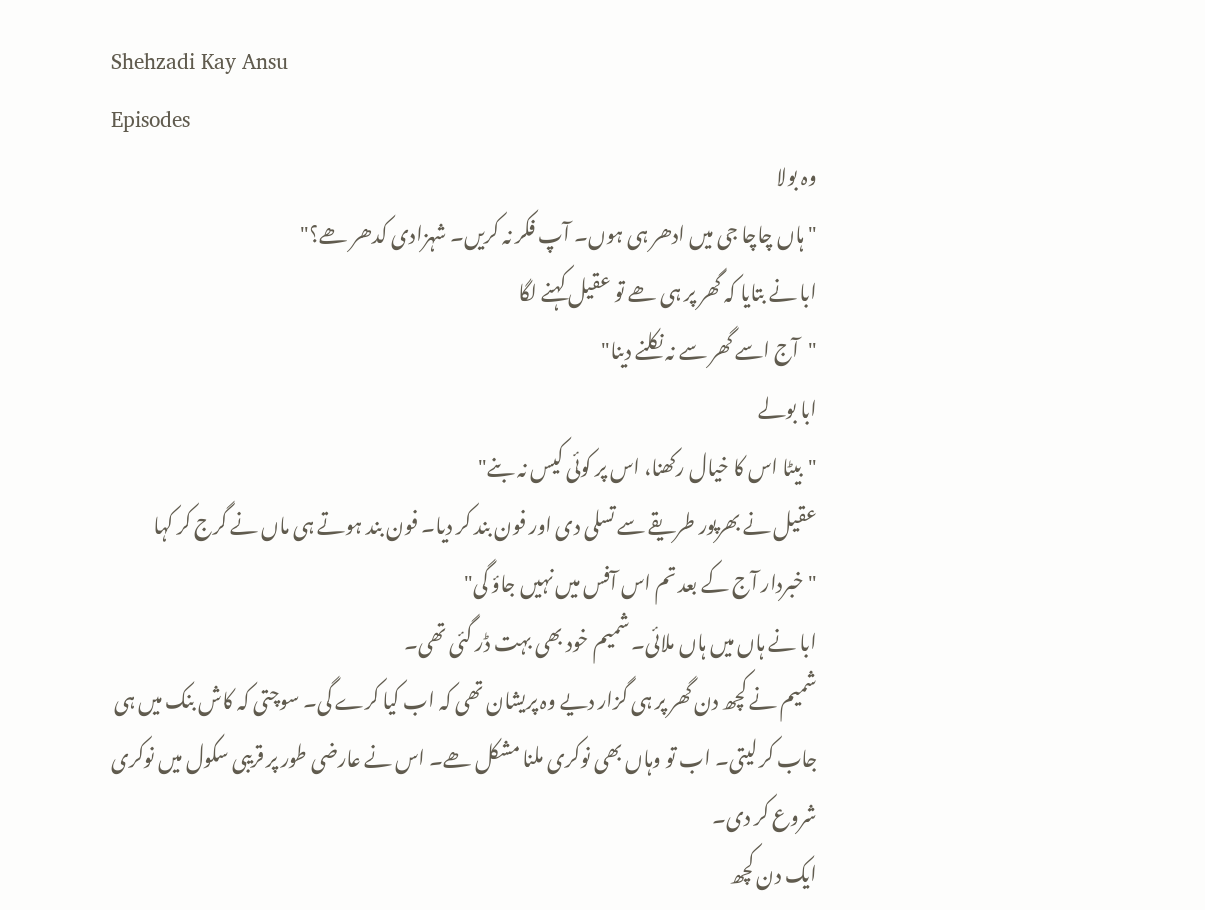Shehzadi Kay Ansu
Episodes
وہ بولا
"ہاں چاچا جی میں ادھر ہی ہوں۔ آپ فکر نہ کریں۔ شہزادی کدھر ھے؟"
ابا نے بتایا کہ گھر پر ہی ھے تو عقیل کہنے لگا
"آج اسے گھر سے نہ نکلنے دینا"
ابا بولے
"بیٹا اس کا خیال رکھنا، اس پر کوئی کیس نہ بنے"
عقیل نے بھرپور طریقے سے تسلی دی اور فون بند کر دیا۔ فون بند ہوتے ہی ماں نے گرج کر کہا
"خبردار آج کے بعد تم اس آفس میں نہیں جاؤ گی"
ابا نے ہاں میں ہاں ملائی۔ شمیم خود بھی بہت ڈر گئی تھی۔
شمیم نے کچھ دن گھر پر ہی گزار دیے وہ پریشان تھی کہ اب کیا کرے گی۔ سوچتی کہ کاش بنک میں ہی جاب کر لیتی۔ اب تو وہاں بھی نوکری ملنا مشکل ھے۔ اس نے عارضی طور پر قریبی سکول میں نوکری شروع کر دی۔
ایک دن کچھ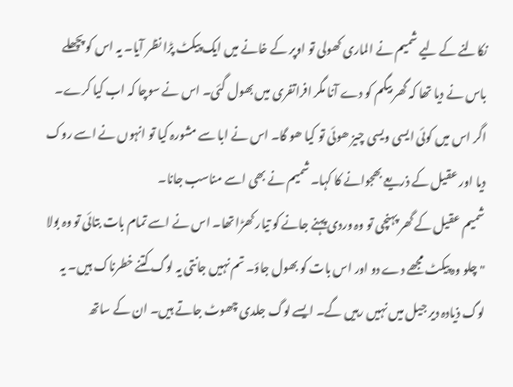نکالنے کے لیے شمیم نے الماری کھولی تو اوپر کے خانے میں ایک پیکٹ پڑا نظر آیا۔ یہ اس کو پچھلے باس نے دیا تھا کہ گھر بیگم کو دے آنا مگر افراتفری میں بھول گئی۔ اس نے سوچا کہ اب کیا کرے۔ اگر اس میں کوئی ایسی ویسی چیز ھوئی تو کیا ھو گا۔ اس نے ابا سے مشورہ کیا تو انہوں نے اسے روک دیا اور عقیل کے ذریعے بھجوانے کا کہا۔ شمیم نے بھی اسے مناسب جانا۔
شمیم عقیل کے گھر پہنچی تو وہ وردی پہنے جانے کو تیار کھڑا تھا۔ اس نے اسے تمام بات بتائی تو وہ بولا
"چلو وہ پیکٹ مجھے دے دو اور اس بات کو بھول جاؤ۔ تم نہیں جانتی یہ لوگ کتنے خطرناک ہیں۔ یہ لوگ ذیادہ دیر جیل میں نہیں رہیں گے۔ ایسے لوگ جلدی چھوٹ جاتے ہیں۔ ان کے ساتھ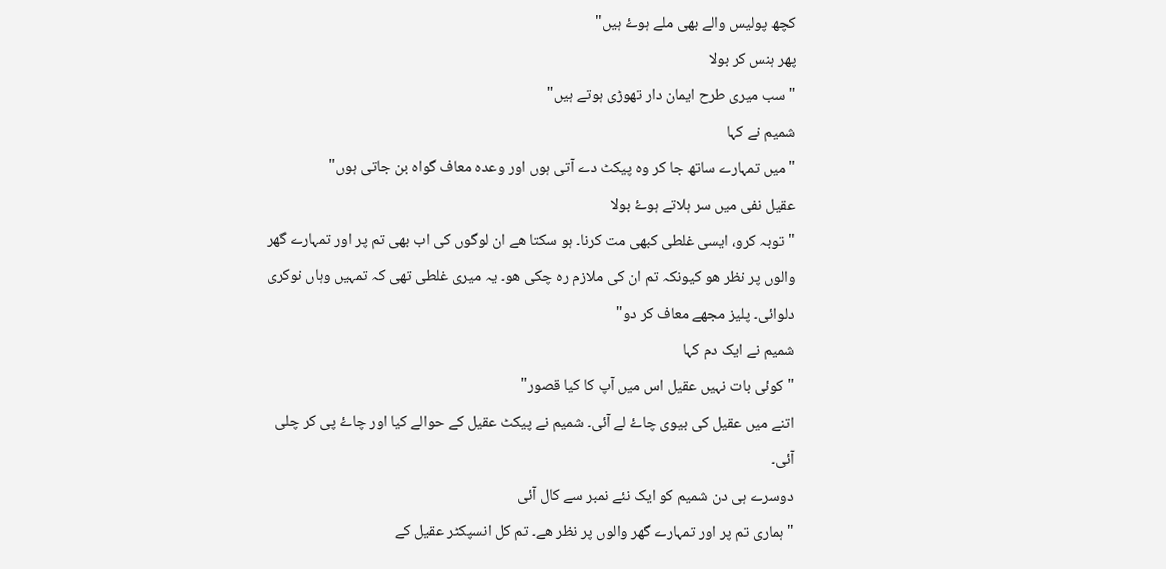کچھ پولیس والے بھی ملے ہوۓ ہیں"
پھر ہنس کر بولا
"سب میری طرح ایمان دار تھوڑی ہوتے ہیں"
شمیم نے کہا
"میں تمہارے ساتھ جا کر وہ پیکٹ دے آتی ہوں اور وعدہ معاف گواہ بن جاتی ہوں"
عقیل نفی میں سر ہلاتے ہوۓ بولا
"توبہ کرو، ایسی غلطی کبھی مت کرنا۔ ہو سکتا ھے ان لوگوں کی اب بھی تم پر اور تمہارے گھر والوں پر نظر ھو کیونکہ تم ان کی ملازم رہ چکی ھو۔ یہ میری غلطی تھی کہ تمہیں وہاں نوکری دلوائی۔ پلیز مجھے معاف کر دو"
شمیم نے ایک دم کہا
"کوئی بات نہیں عقیل اس میں آپ کا کیا قصور"
اتنے میں عقیل کی بیوی چاۓ لے آئی۔ شمیم نے پیکٹ عقیل کے حوالے کیا اور چاۓ پی کر چلی آئی۔
دوسرے ہی دن شمیم کو ایک نئے نمبر سے کال آئی
"ہماری تم پر اور تمہارے گھر والوں پر نظر ھے۔ تم کل انسپکٹر عقیل کے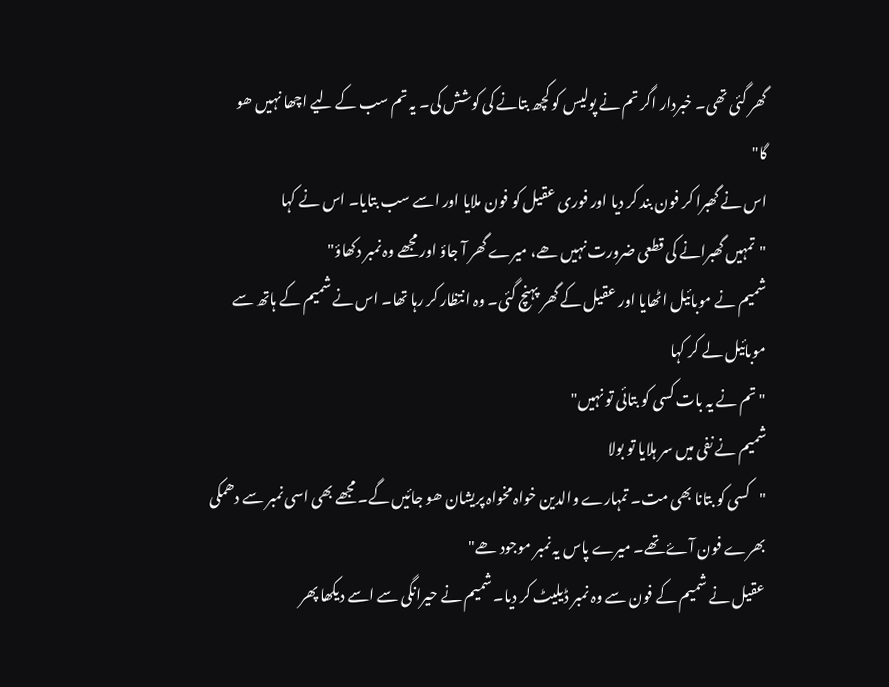گھر گئی تھی۔ خبردار اگر تم نے پولیس کو کچھ بتانے کی کوشش کی۔ یہ تم سب کے لیے اچھا نہیں ھو گا"
اس نے گھبرا کر فون بند کر دیا اور فوری عقیل کو فون ملایا اور اسے سب بتایا۔ اس نے کہا
"تمہیں گھبرانے کی قطعی ضرورت نہیں ھے، میرے گھر آ جاؤ اور مجھے وہ نمبر دکھاؤ"
شمیم نے موبائیل اٹھایا اور عقیل کے گھر پہنچ گئی۔ وہ انتظار کر رہا تھا۔ اس نے شمیم کے ہاتھ سے موبائیل لے کر کہا
"تم نے یہ بات کسی کو بتائی تو نہیں"
شمیم نے نفی میں سر ہلایا تو بولا
"کسی کو بتانا بھی مت۔ تمہارے والدین خواہ مخواہ پریشان ھو جائیں گے۔ مجھے بھی اسی نمبر سے دھمکی بھرے فون آۓ تھے۔ میرے پاس یہ نمبر موجود ھے"
عقیل نے شمیم کے فون سے وہ نمبر ڈیلیٹ کر دیا۔ شمیم نے حیرانگی سے اسے دیکھا پھر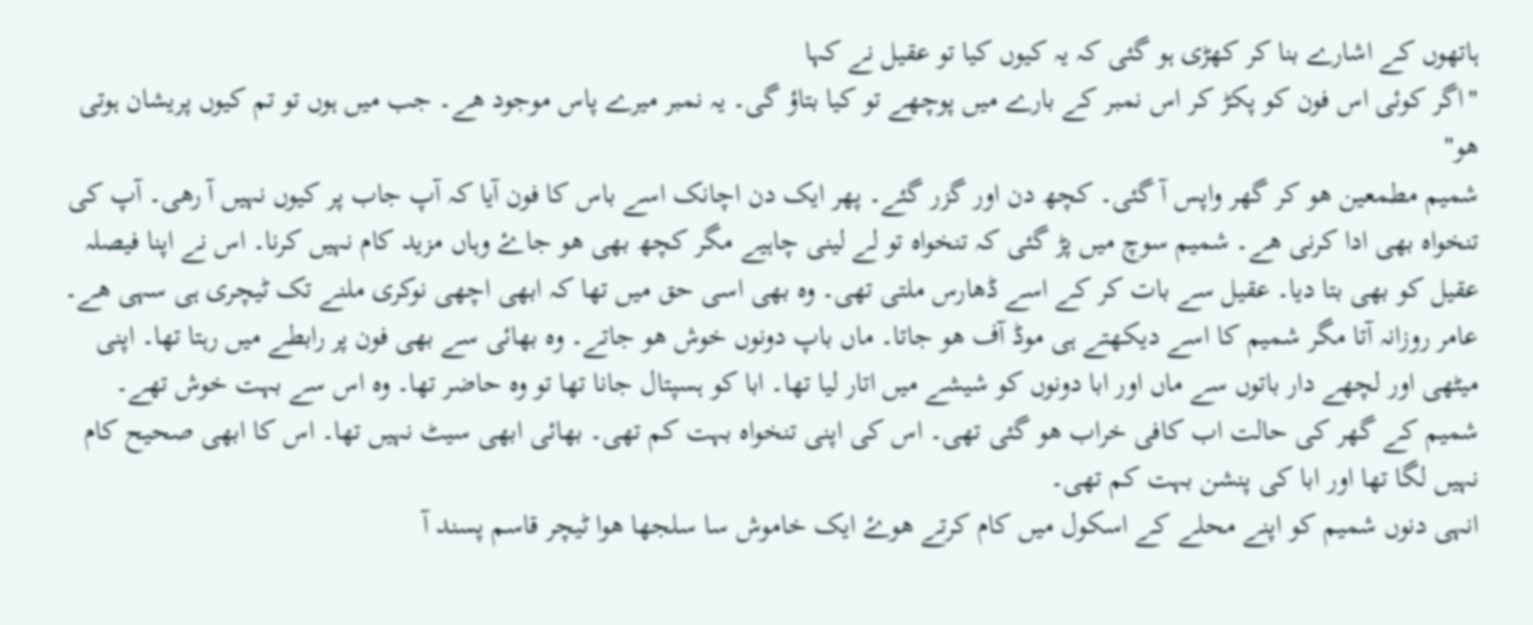ہاتھوں کے اشارے بنا کر کھڑی ہو گئی کہ یہ کیوں کیا تو عقیل نے کہا
"اگر کوئی اس فون کو پکڑ کر اس نمبر کے بارے میں پوچھے تو کیا بتاؤ گی۔ یہ نمبر میرے پاس موجود ھے۔ جب میں ہوں تو تم کیوں پریشان ہوتی ھو"
شمیم مطمعین ھو کر گھر واپس آ گئی۔ کچھ دن اور گزر گئے۔ پھر ایک دن اچانک اسے باس کا فون آیا کہ آپ جاب پر کیوں نہیں آ رھی۔ آپ کی تنخواہ بھی ادا کرنی ھے۔ شمیم سوچ میں پڑ گئی کہ تنخواہ تو لے لینی چاہیے مگر کچھ بھی ھو جاۓ وہاں مزید کام نہیں کرنا۔ اس نے اپنا فیصلہ عقیل کو بھی بتا دیا۔ عقیل سے بات کر کے اسے ڈھارس ملتی تھی۔ وہ بھی اسی حق میں تھا کہ ابھی اچھی نوکری ملنے تک ٹیچری ہی سہی ھے۔
عامر روزانہ آتا مگر شمیم کا اسے دیکھتے ہی موڈ آف ھو جاتا۔ ماں باپ دونوں خوش ھو جاتے۔ وہ بھائی سے بھی فون پر رابطے میں رہتا تھا۔ اپنی میٹھی اور لچھے دار باتوں سے ماں اور ابا دونوں کو شیشے میں اتار لیا تھا۔ ابا کو ہسپتال جانا تھا تو وہ حاضر تھا۔ وہ اس سے بہت خوش تھے۔
شمیم کے گھر کی حالت اب کافی خراب ھو گئی تھی۔ اس کی اپنی تنخواہ بہت کم تھی۔ بھائی ابھی سیٹ نہیں تھا۔ اس کا ابھی صحیح کام نہیں لگا تھا اور ابا کی پنشن بہت کم تھی۔
انہی دنوں شمیم کو اپنے محلے کے اسکول میں کام کرتے ھوۓ ایک خاموش سا سلجھا ھوا ٹیچر قاسم پسند آ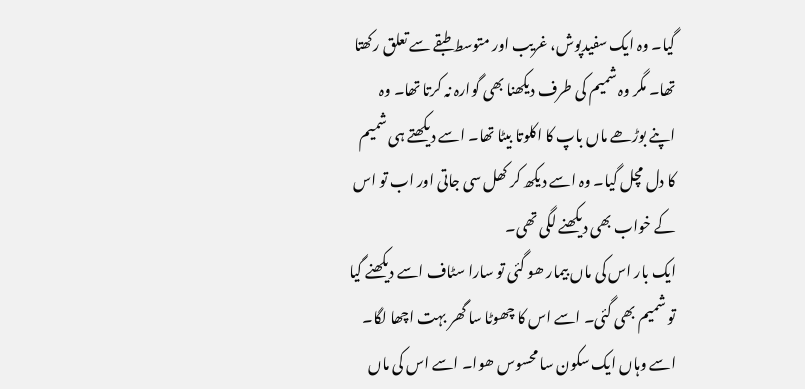گیا۔ وہ ایک سفیدپوش، غریب اور متوسط طبقے سے تعلق رکھتا تھا۔ مگر وہ شمیم کی طرف دیکھنا بھی گوارہ نہ کرتا تھا۔ وہ اپنے بوڑھے ماں باپ کا اکلوتا بیٹا تھا۔ اسے دیکھتے ہی شمیم کا دل مچل گیا۔ وہ اسے دیکھ کر کھل سی جاتی اور اب تو اس کے خواب بھی دیکھنے لگی تھی۔
ایک بار اس کی ماں بیمار ھو گئی تو سارا سٹاف اسے دیکھنے گیا تو شمیم بھی گئی۔ اسے اس کا چھوٹا سا گھر بہت اچھا لگا۔ اسے وہاں ایک سکون سا محسوس ھوا۔ اسے اس کی ماں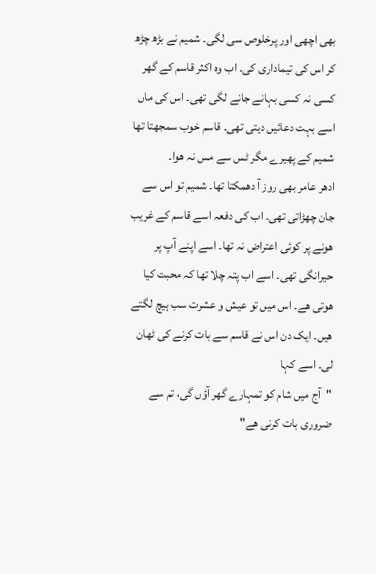بھی اچھی اور پرخلوص سی لگی۔ شمیم نے بڑھ چڑھ کر اس کی تیماداری کی۔ اب وہ اکثر قاسم کے گھر کسی نہ کسی بہانے جانے لگی تھی۔ اس کی ماں اسے بہت دعائیں دیتی تھی۔ قاسم خوب سمجھتا تھا شمیم کے پھیرے مگر ٹس سے مس نہ ھوا۔
ادھر عامر بھی روز آ دھمکتا تھا۔ شمیم تو اس سے جان چھڑاتی تھی۔ اب کی دفعہ اسے قاسم کے غریب ھونے پر کوئی اعتراض نہ تھا۔ اسے اپنے آپ پر حیرانگی تھی۔ اسے اب پتہ چلا تھا کہ محبت کیا ھوتی ھے۔ اس میں تو عیش و عشرت سب ہیچ لگتے ھیں۔ ایک دن اس نے قاسم سے بات کرنے کی ٹھان لی۔ اسے کہا
"آج میں شام کو تمہارے گھر آؤں گی، تم سے ضروری بات کرنی ھے"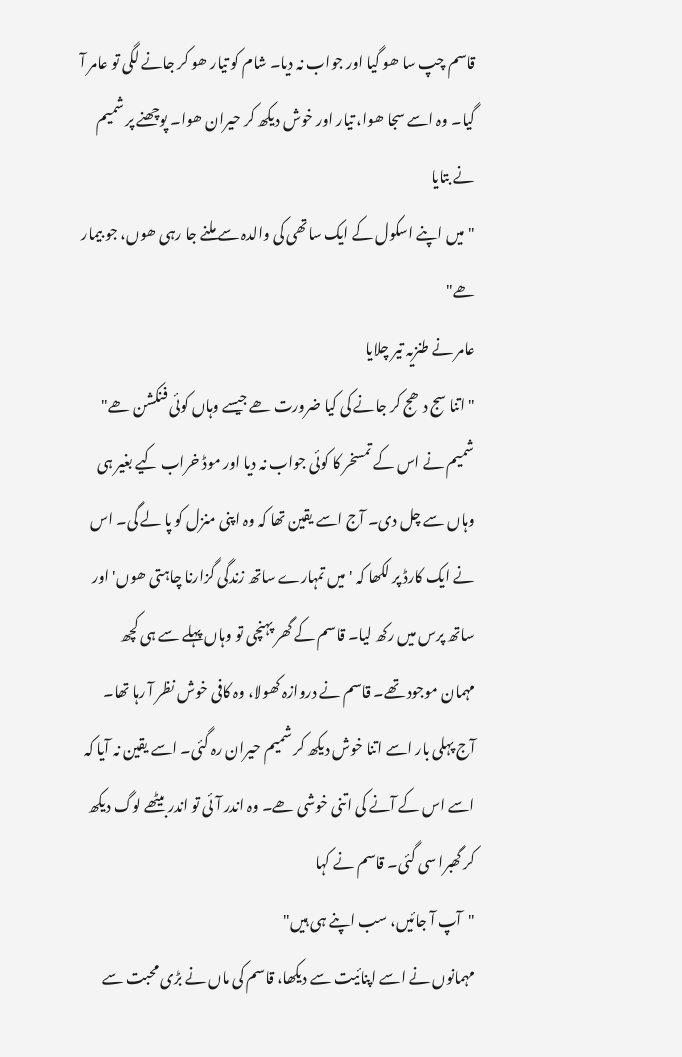قاسم چپ سا ھو گیا اور جواب نہ دیا۔ شام کو تیار ھو کر جانے لگی تو عامر آ گیا۔ وہ اسے سجا ھوا، تیار اور خوش دیکھ کر حیران ھوا۔ پوچھنے پر شمیم نے بتایا
"میں اپنے اسکول کے ایک ساتھی کی والدہ سے ملنے جا رہی ھوں، جو بیمار ھے"
عامر نے طنزیہ تیر چلایا
"اتنا سج دھج کر جانے کی کیا ضرورت ھے جیسے وہاں کوئی فنکشن ھے"
شمیم نے اس کے تمسخر کا کوئی جواب نہ دیا اور موڈ خراب کیے بغیر ہی وہاں سے چل دی۔ آج اسے یقین تھا کہ وہ اپنی منزل کو پا لے گی۔ اس نے ایک کارڈ پر لکھا کہ 'میں تمہارے ساتھ زندگی گزارنا چاہتی ھوں' اور ساتھ پرس میں رکھ لیا۔ قاسم کے گھر پہنچی تو وہاں پہلے سے ہی کچھ مہمان موجود تھے۔ قاسم نے دروازہ کھولا، وہ کافی خوش نظر آ رہا تھا۔ آج پہلی بار اسے اتنا خوش دیکھ کر شمیم حیران رہ گئی۔ اسے یقین نہ آیا کہ اسے اس کے آنے کی اتنی خوشی ھے۔ وہ اندر آئی تو اندر بیٹھے لوگ دیکھ کر گھبرا سی گئی۔ قاسم نے کہا
"آپ آ جائیں، سب اپنے ہی ہیں"
مہمانوں نے اسے اپنائیت سے دیکھا، قاسم کی ماں نے بڑی محبت سے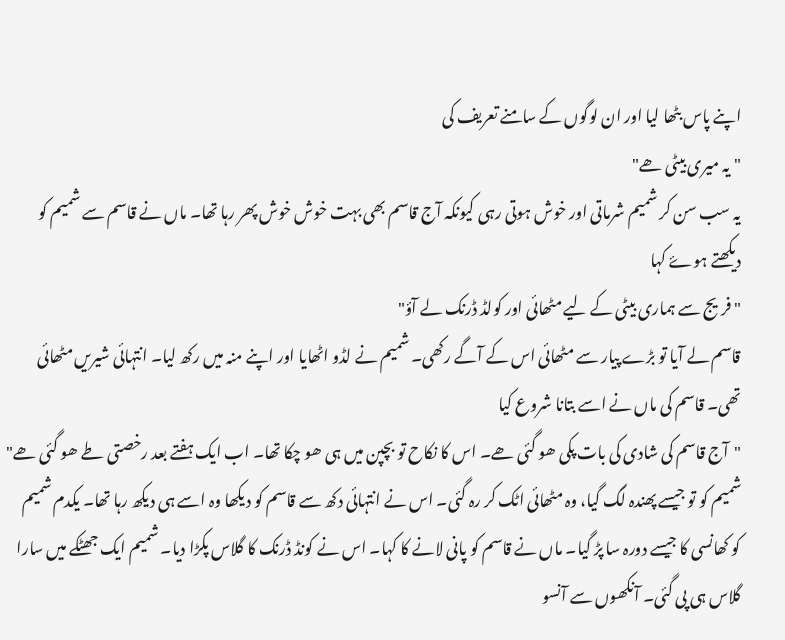اپنے پاس بٹھا لیا اور ان لوگوں کے سامنے تعریف کی
"یہ میری بیٹی ھے"
یہ سب سن کر شمیم شرماتی اور خوش ہوتی رہی کیونکہ آج قاسم بھی بہت خوش خوش پھر رہا تھا۔ ماں نے قاسم سے شمیم کو دیکھتے ہوۓ کہا
"فریج سے ہماری بیٹی کے لیے مٹھائی اور کولڈ ڈرنک لے آؤ"
قاسم لے آیا تو بڑے پیار سے مٹھائی اس کے آگے رکھی۔ شمیم نے لڈو اٹھایا اور اپنے منہ میں رکھ لیا۔ انتہائی شیریں مٹھائی تھی۔ قاسم کی ماں نے اسے بتانا شروع کیا
"آج قاسم کی شادی کی بات پکی ھو گئی ھے۔ اس کا نکاح تو بچپن میں ہی ھو چکا تھا۔ اب ایک ہفتے بعد رخصتی طے ھو گئی ھے"
شمیم کو تو جیسے پھندہ لگ گیا، وہ مٹھائی اٹک کر رہ گئی۔ اس نے انتہائی دکھ سے قاسم کو دیکھا وہ اسے ہی دیکھ رہا تھا۔ یکدم شمیم کو کھانسی کا جیسے دورہ سا پڑ گیا۔ ماں نے قاسم کو پانی لانے کا کہا۔ اس نے کونڈ ڈرنک کا گلاس پکڑا دیا۔ شمیم ایک جھٹکے میں سارا گلاس ہی پی گئی۔ آنکھوں سے آنسو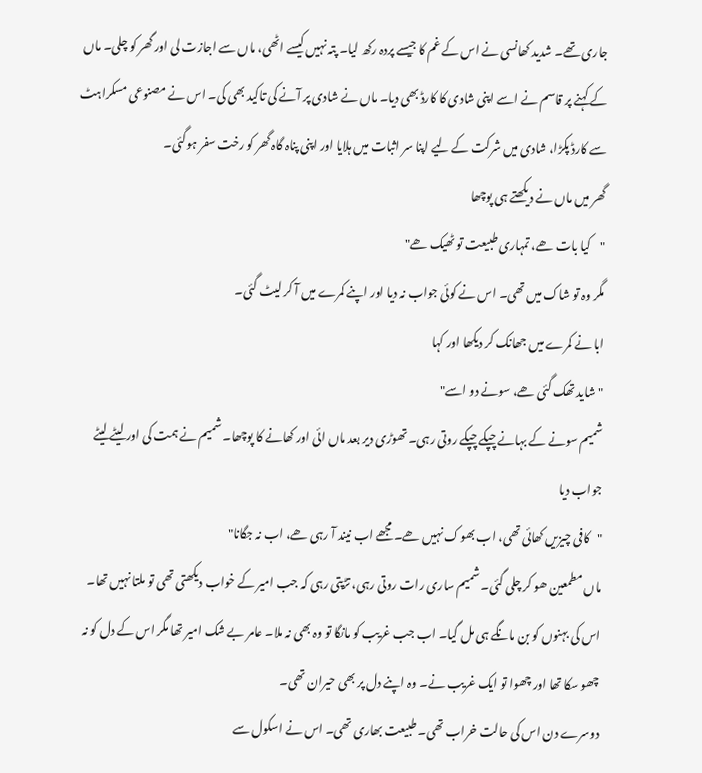جاری تھے۔ شدید کھانسی نے اس کے غم کا جیسے پردہ رکھ لیا۔ پتہ نہیں کیسے اٹھی، ماں سے اجازت لی اور گھر کو چلی۔ ماں کے کہنے پر قاسم نے اسے اپنی شادی کا کارڈ بھی دیا۔ ماں نے شادی پر آنے کی تاکید بھی کی۔ اس نے مصنوعی مسکراہٹ سے کارڈ پکڑا، شادی میں شرکت کے لیے اپنا سر اثبات میں ہلایا اور اپنی پناہ گاہ گھر کو رخت سفر ہوگئی۔
گھر میں ماں نے دیکھتے ہی پوچھا
"کیا بات ھے، تمہاری طبیعت تو ٹھیک ھے"
مگر وہ تو شاک میں تھی۔ اس نے کوئی جواب نہ دیا اور اپنے کمرے میں آ کر لیٹ گئی۔
ابا نے کمرے میں جھانک کر دیکھا اور کہا
"شاید تھک گئی ھے، سونے دو اسے"
شمیم سونے کے بہانے چپکے چپکے روتی رہی۔ تھوڑی دیر بعد ماں ائی اور کھانے کا پوچھا۔ شمیم نے ہمت کی اور لیٹے لیٹے جواب دیا
"کافی چیزیں کھائی تھی، اب بھوک نہیں ھے۔ مجھے اب نیند آ رہی ھے، اب نہ جگانا"
ماں مطمعین ھو کر چلی گئی۔ شمیم ساری رات روتی رہی، تڑپتی رہی کہ جب امیر کے خواب دیکھتی تھی تو ملتا نہیں تھا۔ اس کی بہنوں کو بن مانگے ہی مل گیا۔ اب جب غریب کو مانگا تو وہ بھی نہ ملا۔ عامر بے شک امیر تھا مگر اس کے دل کو نہ چھو سکا تھا اور چھوا تو ایک غریب نے۔ وہ اپنے دل پر بھی حیران تھی۔
دوسرے دن اس کی حالت خراب تھی۔ طبیعت بھاری تھی۔ اس نے اسکول سے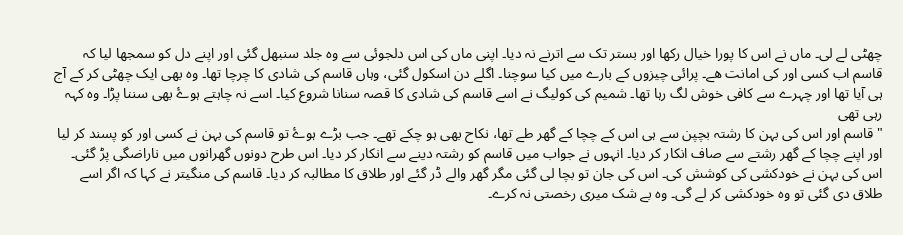چھٹی لے لی۔ ماں نے اس کا پورا خیال رکھا اور بستر تک سے اترنے نہ دیا۔ اپنی ماں کی اس دلجوئی سے وہ جلد سنبھل گئی اور اپنے دل کو سمجھا لیا کہ قاسم اب کسی اور کی امانت ھے۔ پرائی چیزوں کے بارے میں کیا سوچنا۔ اگلے دن اسکول گئی، وہاں قاسم کی شادی کا چرچا تھا۔ وہ بھی ایک چھٹی کر کے آج ہی آیا تھا اور چہرے سے کافی خوش لگ رہا تھا۔ شمیم کی کولیگ نے اسے قاسم کی شادی کا قصہ سنانا شروع کیا۔ اسے نہ چاہتے ہوۓ بھی سننا پڑا۔ وہ کہہ رہی تھی
"قاسم اور اس کی بہن کا رشتہ بچپن سے ہی اس کے چچا کے گھر طے تھا، نکاح بھی ہو چکے تھے۔ جب بڑے ہوۓ تو قاسم کی بہن نے کسی اور کو پسند کر لیا اور اپنے چچا کے گھر رشتے سے صاف انکار کر دیا۔ انہوں نے جواب میں قاسم کو رشتہ دینے سے انکار کر دیا۔ اس طرح دونوں گھرانوں میں ناراضگی پڑ گئی۔ اس کی بہن نے خودکشی کی کوشش کی۔ اس کی جان تو بچا لی گئی مگر گھر والے ڈر گئے اور طلاق کا مطالبہ کر دیا۔ قاسم کی منگیتر نے کہا کہ اگر اسے طلاق دی گئی تو وہ خودکشی کر لے گی۔ وہ بے شک میری رخصتی نہ کرے۔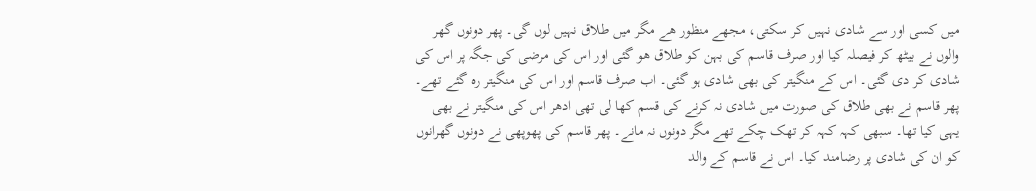میں کسی اور سے شادی نہیں کر سکتی، مجھے منظور ھے مگر میں طلاق نہیں لوں گی۔ پھر دونوں گھر والوں نے بیٹھ کر فیصلہ کیا اور صرف قاسم کی بہن کو طلاق ھو گئی اور اس کی مرضی کی جگہ پر اس کی شادی کر دی گئی۔ اس کے منگیتر کی بھی شادی ہو گئی۔ اب صرف قاسم اور اس کی منگیتر رہ گئے تھے۔ پھر قاسم نے بھی طلاق کی صورت میں شادی نہ کرنے کی قسم کھا لی تھی ادھر اس کی منگیتر نے بھی یہی کیا تھا۔ سبھی کہہ کہہ کر تھک چکے تھے مگر دونوں نہ مانے۔ پھر قاسم کی پھوپھی نے دونوں گھرانوں کو ان کی شادی پر رضامند کیا۔ اس نے قاسم کے والد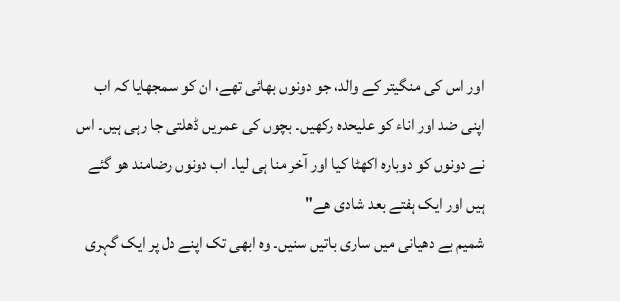اور اس کی منگیتر کے والد، جو دونوں بھائی تھے، ان کو سمجھایا کہ اب اپنی ضد اور اناء کو علیحدہ رکھیں۔ بچوں کی عمریں ڈھلتی جا رہی ہیں۔ اس نے دونوں کو دوبارہ اکھٹا کیا اور آخر منا ہی لیا۔ اب دونوں رضامند ھو گئے ہیں اور ایک ہفتے بعد شادی ھے"
شمیم بے دھیانی میں ساری باتیں سنیں۔ وہ ابھی تک اپنے دل پر ایک گہری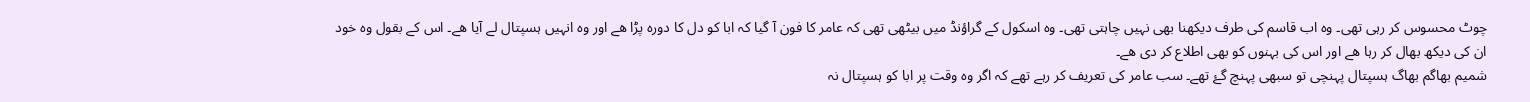چوٹ محسوس کر رہی تھی۔ وہ اب قاسم کی طرف دیکھنا بھی نہیں چاہتی تھی۔ وہ اسکول کے گراؤنڈ میں بیٹھی تھی کہ عامر کا فون آ گیا کہ ابا کو دل کا دورہ پڑا ھے اور وہ انہیں ہسپتال لے آیا ھے۔ اس کے بقول وہ خود ان کی دیکھ بھال کر رہا ھے اور اس کی بہنوں کو بھی اطلاع کر دی ھے۔
شمیم بھاگم بھاگ ہسپتال پہنچی تو سبھی پہنچ گۓ تھے۔ سب عامر کی تعریف کر رہے تھے کہ اگر وہ وقت پر ابا کو ہسپتال نہ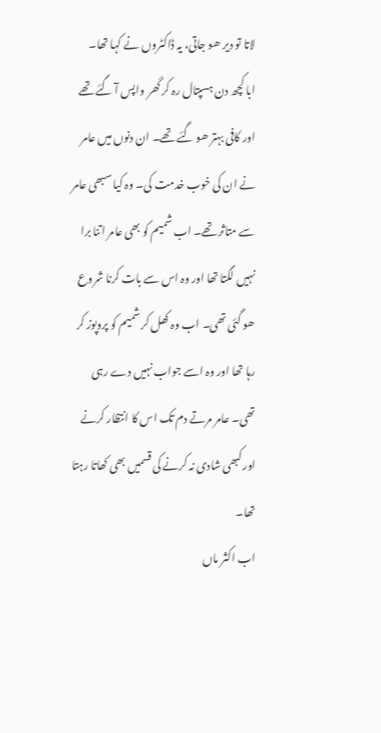لاتا تو دیر ھو جاتی، یہ ڈاکٹروں نے کہا تھا۔
ابا کچھ دن ہسپتال رہ کر گھر واپس آ گئے تھے اور کافی بہتر ھو گئے تھے۔ ان دنوں میں عامر نے ان کی خوب خدمت کی۔ وہ کیا سبھی عامر سے متاثر تھے۔ اب شمیم کو بھی عامر اتنا برا نہیں لگتا تھا اور وہ اس سے بات کرنا شروع ھو گئی تھی۔ اب وہ کھل کر شمیم کو پروپوز کر رہا تھا اور وہ اسے جواب نہیں دے رہی تھی۔ عامر مرتے دم تک اس کا انتظار کرنے اور کبھی شادی نہ کرنے کی قسمیں بھی کھاتا رہتا تھا۔
اب اکثر ماں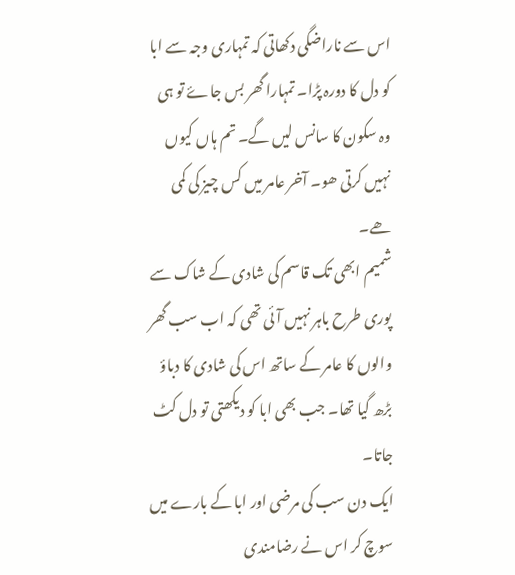اس سے ناراضگی دکھاتی کہ تمہاری وجہ سے ابا کو دل کا دورہ پڑا۔ تمہارا گھر بس جاۓ تو ہی وہ سکون کا سانس لیں گے۔ تم ہاں کیوں نہیں کرتی ھو۔ آخر عامر میں کس چیز کی کمی ھے۔
شمیم ابھی تک قاسم کی شادی کے شاک سے پوری طرح باہر نہیں آئی تھی کہ اب سب گھر والوں کا عامر کے ساتھ اس کی شادی کا دباؤ بڑھ گیا تھا۔ جب بھی ابا کو دیکھتی تو دل کٹ جاتا۔
ایک دن سب کی مرضی اور ابا کے بارے میں سوچ کر اس نے رضامندی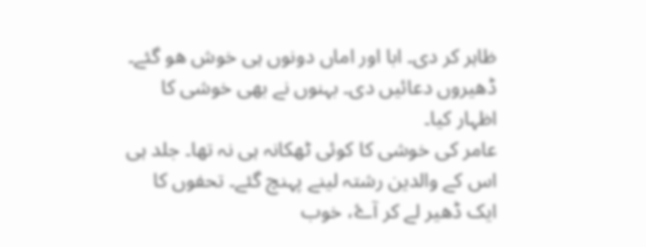ظاہر کر دی۔ ابا اور اماں دونوں ہی خوش ھو گئے۔ ڈھیروں دعائیں دی۔ بہنوں نے بھی خوشی کا اظہار کیا۔
عامر کی خوشی کا کوئی ٹھکانہ ہی نہ تھا۔ جلد ہی اس کے والدین رشتہ لینے پہنچ گئے۔ تحفوں کا ایک ڈھیر لے کر آۓ، خوب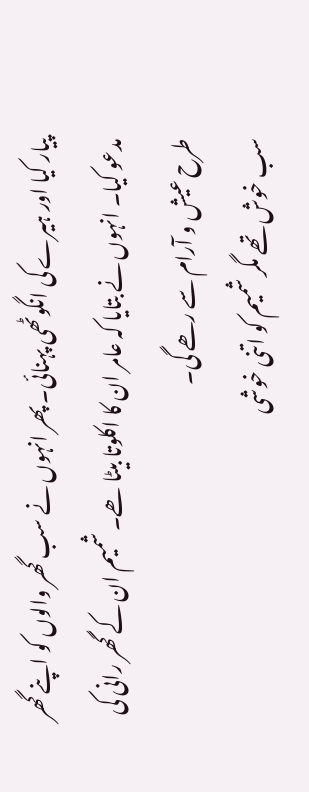پیار کیا اور ہیرے کی انگوٹھی پہنائی۔ پھر انہوں نے سب گھر والوں کو اپنے گھر مدعو کیا۔ انہوں نے بتایا کہ عامر ان کا اکلوتا بیٹا ھے۔ شمیم ان کے گھر رانی کی طرح عیش و آرام سے رھے گی۔
سب خوش تھے مگر شمیم کو اتنی خوشی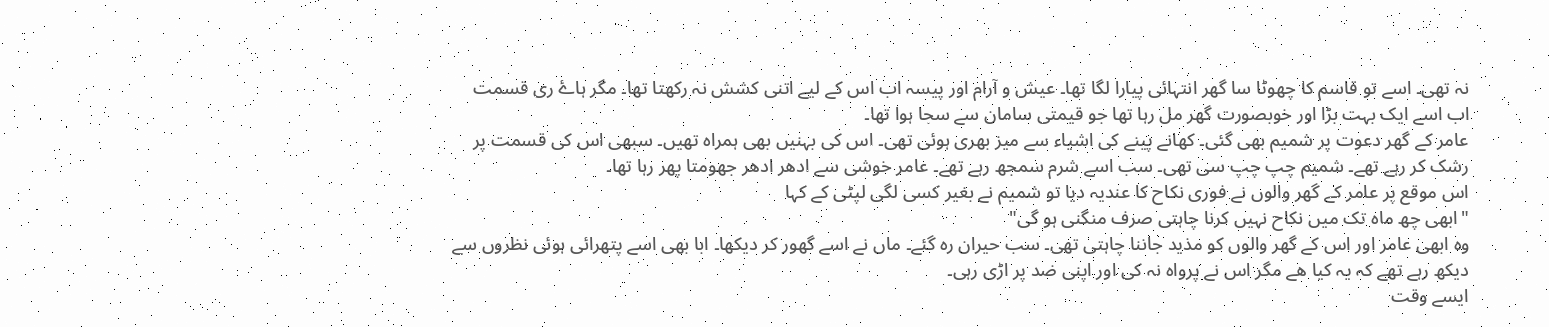نہ تھی۔ اسے تو قاسم کا چھوٹا سا گھر انتہائی پیارا لگا تھا۔ عیش و آرام اور پیسہ اب اس کے لیے اتنی کشش نہ رکھتا تھا۔ مگر ہاۓ ری قسمت اب اسے ایک بہت بڑا اور خوبصورت گھر مل رہا تھا جو قیمتی سامان سے سجا ہوا تھا۔
عامر کے گھر دعوت پر شمیم بھی گئی۔ کھانے پینے کی اشیاء سے میز بھری ہوئی تھی۔ اس کی بہنیں بھی ہمراہ تھیں۔ سبھی اس کی قسمت پر رشک کر رہے تھے۔ شمیم چپ چپ سی تھی۔ سب اسے شرم سمجھ رہے تھے۔ عامر خوشی سے ادھر ادھر جھومتا پھر رہا تھا۔
اس موقع پر عامر کے گھر والوں نے فوری نکاح کا عندیہ دیا تو شمیم نے بغیر کسی لگی لپٹی کے کہا
"ابھی چھ ماہ تک میں نکاح نہیں کرنا چاہتی صرف منگنی ہو گی"
وہ ابھی عامر اور اس کے گھر والوں کو مذید جاننا چاہتی تھی۔ سب حیران رہ گئے۔ ماں نے اسے گھور کر دیکھا۔ ابا بھی اسے پتھرائی ہوئی نظروں سے دیکھ رہے تھے کہ یہ کیا ھے مگر اس نے پرواہ نہ کی اور اپنی ضد پر اڑی رہی۔
ایسے وقت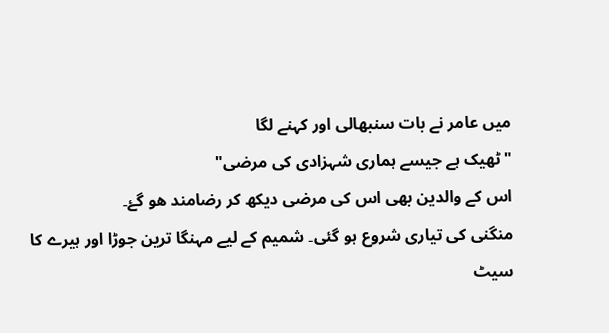میں عامر نے بات سنبھالی اور کہنے لگا
"ٹھیک ہے جیسے ہماری شہزادی کی مرضی"
اس کے والدین بھی اس کی مرضی دیکھ کر رضامند ھو گۓ۔
منگنی کی تیاری شروع ہو گئی۔ شمیم کے لیے مہنگا ترین جوڑا اور ہیرے کا سیٹ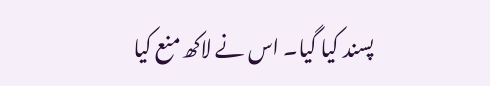پسند کیا گیا۔ اس نے لاکھ منع کیا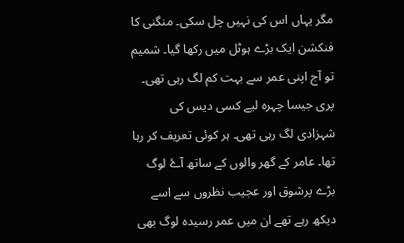مگر یہاں اس کی نہیں چل سکی۔ منگنی کا فنکشن ایک بڑے ہوٹل میں رکھا گیا۔ شمیم تو آج اپنی عمر سے بہت کم لگ رہی تھی۔ پری جیسا چہرہ لیے کسی دیس کی شہزادی لگ رہی تھی۔ ہر کوئی تعریف کر رہا تھا۔ عامر کے گھر والوں کے ساتھ آۓ لوگ بڑے پرشوق اور عجیب نظروں سے اسے دیکھ رہے تھے ان میں عمر رسیدہ لوگ بھی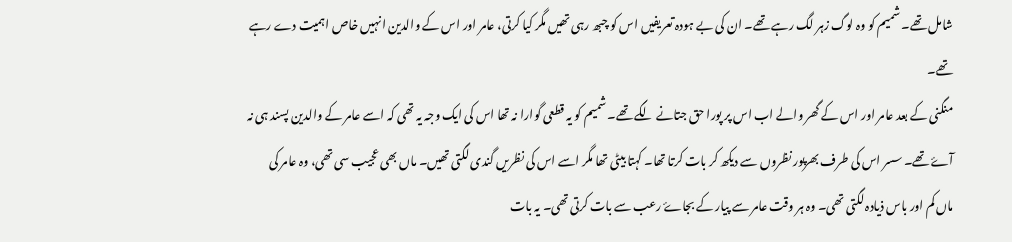شامل تھے۔ شمیم کو وہ لوگ زہر لگ رہے تھے۔ ان کی بے ہودہ تعریفیں اس کو چبھ رہی تھیں مگر کیا کرتی، عامر اور اس کے والدین انہیں خاص اہمیت دے رہے تھے۔
منگنی کے بعد عامر اور اس کے گھر والے اب اس پر پورا حق جتانے لگے تھے۔ شمیم کو یہ قطعی گوارا نہ تھا اس کی ایک وجہ یہ تھی کہ اسے عامر کے والدین پسند ہی نہ آۓ تھے۔ سسر اس کی طرف بھرپور نظروں سے دیکھ کر بات کرتا تھا۔ کہتا بیٹی تھا مگر اسے اس کی نظریں گندی لگتی تھیں۔ ماں بھی عجیب سی تھی، وہ عامر کی ماں کم اور باس ذیادہ لگتی تھی۔ وہ ہر وقت عامر سے پیار کے بجاۓ رعب سے بات کرتی تھی۔ یہ بات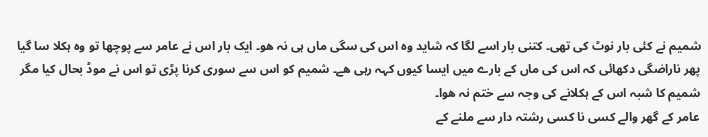شمیم نے کئی بار نوٹ کی تھی۔ کتنی بار اسے لگا کہ شاید وہ اس کی سگی ماں ہی نہ ھو۔ ایک بار اس نے عامر سے پوچھا تو وہ ہکلا سا گیا پھر ناراضگی دکھائی کہ اس کی ماں کے بارے میں ایسا کیوں کہہ رہی ھے۔ شمیم کو اس سے سوری کرنا پڑی تو اس نے موڈ بحال کیا مگر شمیم کا شبہ اس کے ہکلانے کی وجہ سے ختم نہ ھوا۔
عامر کے گھر والے کسی نا کسی رشتہ دار سے ملنے کے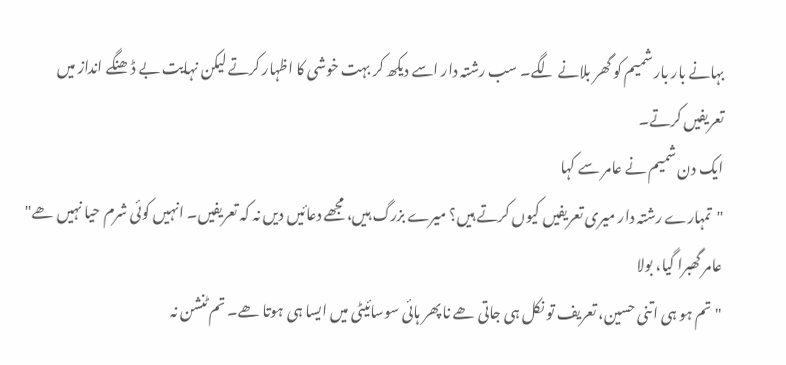بہانے بار بار شمیم کو گھر بلانے لگے۔ سب رشتہ دار اسے دیکھ کر بہت خوشی کا اظہار کرتے لیکن نہایت بے ڈھنگے انداز میں تعریفیں کرتے۔
ایک دن شمیم نے عامر سے کہا
"تمہارے رشتہ دار میری تعریفیں کیوں کرتے ہیں؟ میرے بزرگ ہیں، مجھے دعائیں دیں نہ کہ تعریفیں۔ انہیں کوئی شرم حیا نہیں ھے"
عامر گھبرا گیا، بولا
"تم ہو ہی اتنی حسین، تعریف تو نکل ہی جاتی ھے نا پھر ہائی سوسائیٹی میں ایسا ہی ہوتا ھے۔ تم ٹنشن نہ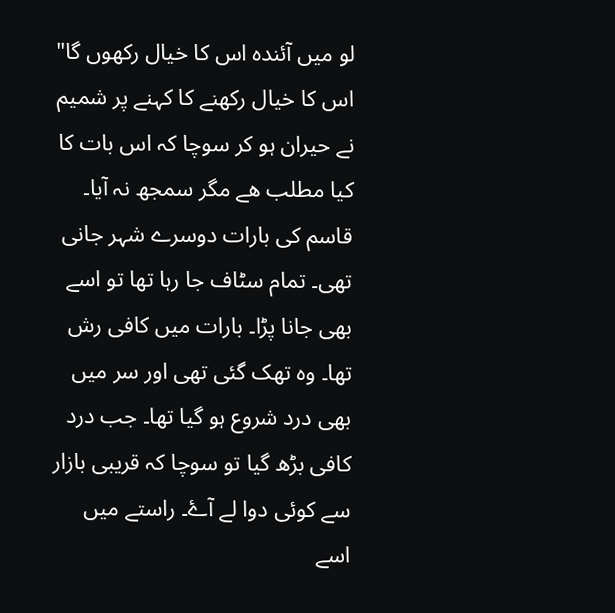لو میں آئندہ اس کا خیال رکھوں گا"
اس کا خیال رکھنے کا کہنے پر شمیم نے حیران ہو کر سوچا کہ اس بات کا کیا مطلب ھے مگر سمجھ نہ آیا۔
قاسم کی بارات دوسرے شہر جانی تھی۔ تمام سٹاف جا رہا تھا تو اسے بھی جانا پڑا۔ بارات میں کافی رش تھا۔ وہ تھک گئی تھی اور سر میں بھی درد شروع ہو گیا تھا۔ جب درد کافی بڑھ گیا تو سوچا کہ قریبی بازار سے کوئی دوا لے آۓ۔ راستے میں اسے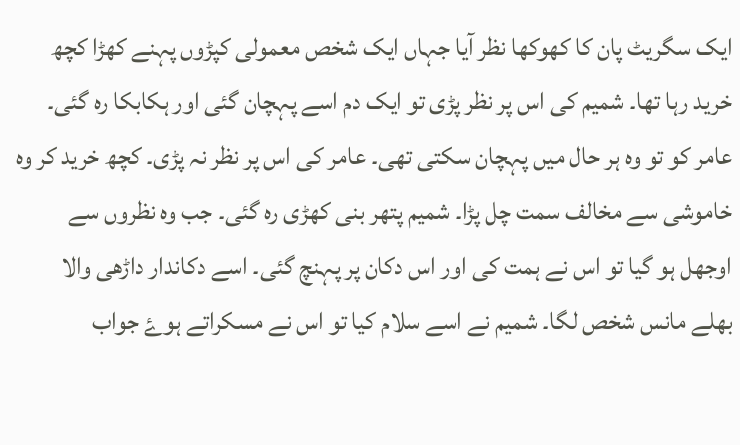ایک سگریٹ پان کا کھوکھا نظر آیا جہاں ایک شخص معمولی کپڑوں پہنے کھڑا کچھ خرید رہا تھا۔ شمیم کی اس پر نظر پڑی تو ایک دم اسے پہچان گئی اور ہکابکا رہ گئی۔ عامر کو تو وہ ہر حال میں پہچان سکتی تھی۔ عامر کی اس پر نظر نہ پڑی۔ کچھ خرید کر وہ خاموشی سے مخالف سمت چل پڑا۔ شمیم پتھر بنی کھڑی رہ گئی۔ جب وہ نظروں سے اوجھل ہو گیا تو اس نے ہمت کی اور اس دکان پر پہنچ گئی۔ اسے دکاندار داڑھی والا بھلے مانس شخص لگا۔ شمیم نے اسے سلام کیا تو اس نے مسکراتے ہوۓ جواب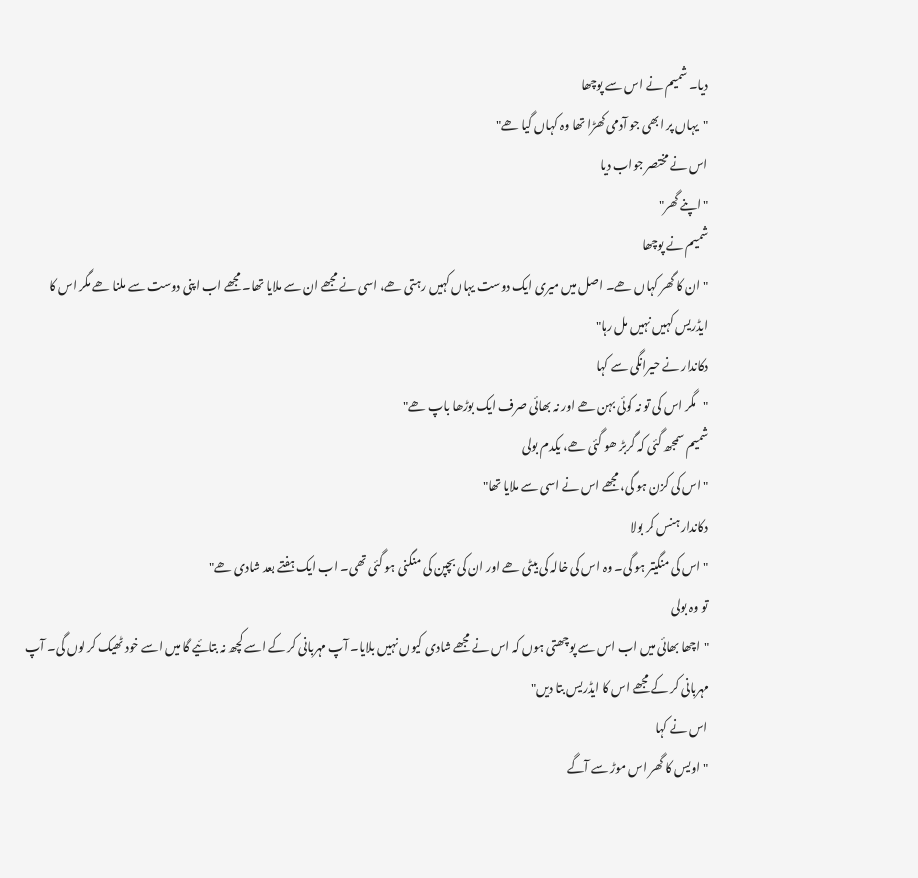دیا۔ شمیم نے اس سے پوچھا
"یہاں پر ابھی جو آدمی کھڑا تھا وہ کہاں گیا ھے"
اس نے مختصر جواب دیا
"اپنے گھر"
شمیم نے پوچھا
"ان کا گھر کہاں ھے۔ اصل میں میری ایک دوست یہاں کہیں رہتی ھے، اسی نے مجھے ان سے ملایا تھا۔ مجھے اب اپنی دوست سے ملنا ھے مگر اس کا ایڈریس کہیں نہیں مل رہا"
دکاندار نے حیرانگی سے کہا
"مگر اس کی تو نہ کوئی بہن ھے اور نہ بھائی صرف ایک بوڑھا باپ ھے"
شمیم سمجھ گئی کہ گربڑ ھو گئی ھے، یکدم بولی
"اس کی کزن ہو گی، مجھے اس نے اسی سے ملایا تھا"
دکاندار ہنس کر بولا
"اس کی منگیتر ہو گی۔ وہ اس کی خالہ کی بیٹی ھے اور ان کی بچپن کی منگنی ہو گئی تھی۔ اب ایک ہفتے بعد شادی ھے"
تو وہ بولی
"اچھا بھائی میں اب اس سے پوچھتی ہوں کہ اس نے مجھے شادی کیوں نہیں بلایا۔ آپ مہربانی کر کے اسے کچھ نہ بتائیے گا میں اسے خود ٹھیک کر لوں گی۔ آپ مہربانی کر کے مجھے اس کا ایڈریس بتا دیں"
اس نے کہا
"اویس کا گھر اس موڑ سے آگے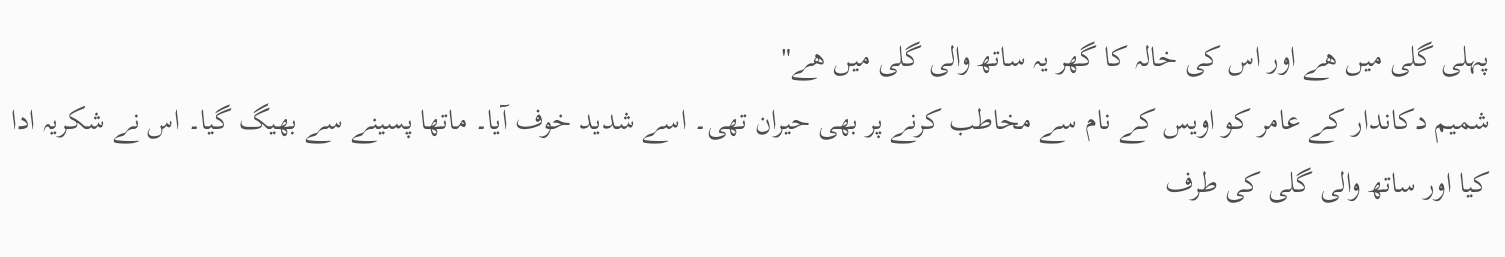پہلی گلی میں ھے اور اس کی خالہ کا گھر یہ ساتھ والی گلی میں ھے"
شمیم دکاندار کے عامر کو اویس کے نام سے مخاطب کرنے پر بھی حیران تھی۔ اسے شدید خوف آیا۔ ماتھا پسینے سے بھیگ گیا۔ اس نے شکریہ ادا کیا اور ساتھ والی گلی کی طرف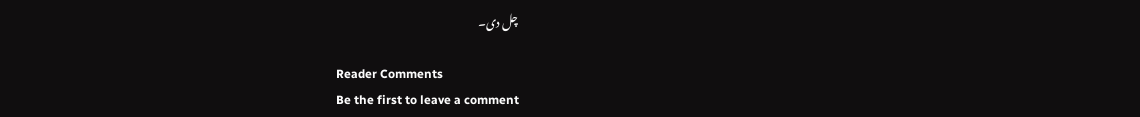چل دی۔

Reader Comments
Be the first to leave a comment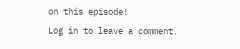on this episode!
Log in to leave a comment.